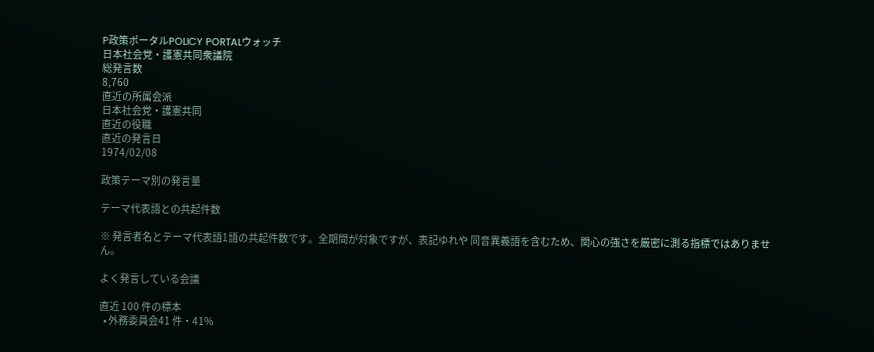P政策ポータルPOLICY PORTALウォッチ
日本社会党・護憲共同衆議院
総発言数
8,760
直近の所属会派
日本社会党・護憲共同
直近の役職
直近の発言日
1974/02/08

政策テーマ別の発言量

テーマ代表語との共起件数

※ 発言者名とテーマ代表語1語の共起件数です。全期間が対象ですが、表記ゆれや 同音異義語を含むため、関心の強さを厳密に測る指標ではありません。

よく発言している会議

直近 100 件の標本
  • 外務委員会41 件・41%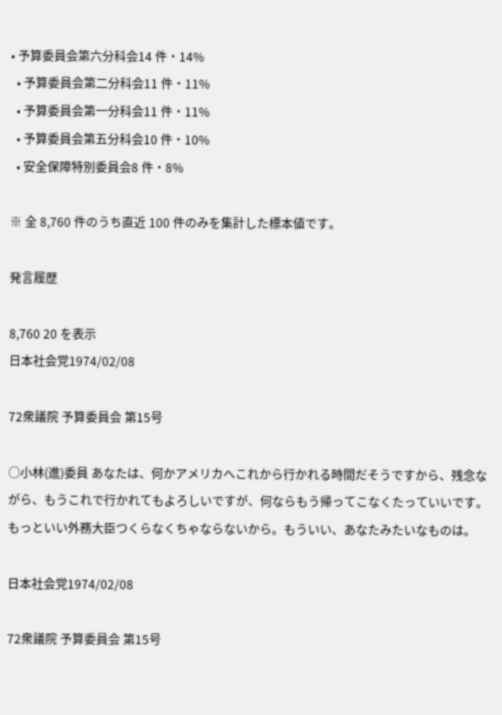• 予算委員会第六分科会14 件・14%
  • 予算委員会第二分科会11 件・11%
  • 予算委員会第一分科会11 件・11%
  • 予算委員会第五分科会10 件・10%
  • 安全保障特別委員会8 件・8%

※ 全 8,760 件のうち直近 100 件のみを集計した標本値です。

発言履歴

8,760 20 を表示
日本社会党1974/02/08

72衆議院 予算委員会 第15号

○小林(進)委員 あなたは、何かアメリカへこれから行かれる時間だそうですから、残念ながら、もうこれで行かれてもよろしいですが、何ならもう帰ってこなくたっていいです。もっといい外務大臣つくらなくちゃならないから。もういい、あなたみたいなものは。

日本社会党1974/02/08

72衆議院 予算委員会 第15号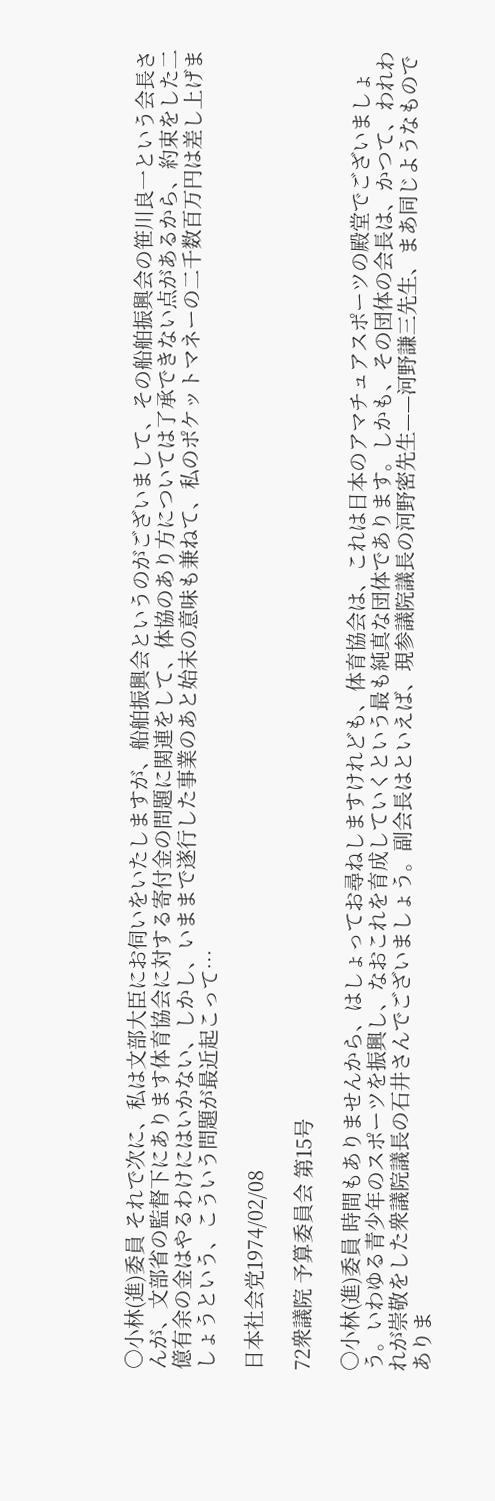○小林(進)委員 それで次に、私は文部大臣にお伺いをいたしますが、船舶振興会というのがございまして、その船舶振興会の笹川良一という会長さんが、文部省の監督下にあります体育協会に対する寄付金の問題に関連をして、体協のあり方については了承できない点があるから、約束をした二億有余の金はやるわけにはいかない、しかし、いままで遂行した事業のあと始末の意味も兼ねて、私のポケットマネーの二千数百万円は差し上げましょうという、こういう問題が最近起こって…

日本社会党1974/02/08

72衆議院 予算委員会 第15号

○小林(進)委員 時間もありませんから、はしょってお尋ねしますけれども、体育協会は、これは日本のアマチュアスポーツの殿堂でございましょう。いわゆる青少年のスポーツを振興し、なおこれを育成していくという最も純真な団体であります。しかも、その団体の会長は、かつて、われわれが崇敬をした衆議院議長の石井さんでございましょう。副会長はといえば、現参議院議長の河野密先生——河野謙三先生、まあ同じようなものでありま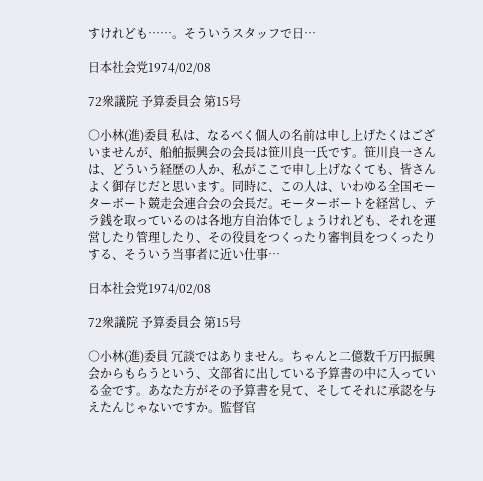すけれども……。そういうスタッフで日…

日本社会党1974/02/08

72衆議院 予算委員会 第15号

○小林(進)委員 私は、なるべく個人の名前は申し上げたくはございませんが、船舶振興会の会長は笹川良一氏です。笹川良一さんは、どういう経歴の人か、私がここで申し上げなくても、皆さんよく御存じだと思います。同時に、この人は、いわゆる全国モーターボート競走会連合会の会長だ。モーターボートを経営し、テラ銭を取っているのは各地方自治体でしょうけれども、それを運営したり管理したり、その役員をつくったり審判員をつくったりする、そういう当事者に近い仕事…

日本社会党1974/02/08

72衆議院 予算委員会 第15号

○小林(進)委員 冗談ではありません。ちゃんと二億数千万円振興会からもらうという、文部省に出している予算書の中に入っている金です。あなた方がその予算書を見て、そしてそれに承認を与えたんじゃないですか。監督官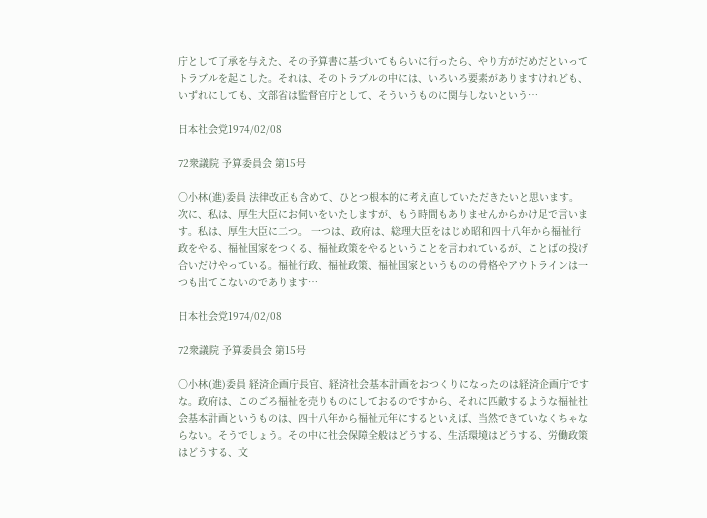庁として了承を与えた、その予算書に基づいてもらいに行ったら、やり方がだめだといってトラブルを起こした。それは、そのトラブルの中には、いろいろ要素がありますけれども、いずれにしても、文部省は監督官庁として、そういうものに関与しないという…

日本社会党1974/02/08

72衆議院 予算委員会 第15号

○小林(進)委員 法律改正も含めて、ひとつ根本的に考え直していただきたいと思います。 次に、私は、厚生大臣にお伺いをいたしますが、もう時間もありませんからかけ足で言います。私は、厚生大臣に二つ。 一つは、政府は、総理大臣をはじめ昭和四十八年から福祉行政をやる、福祉国家をつくる、福祉政策をやるということを言われているが、ことばの投げ合いだけやっている。福祉行政、福祉政策、福祉国家というものの骨格やアウトラインは一つも出てこないのであります…

日本社会党1974/02/08

72衆議院 予算委員会 第15号

○小林(進)委員 経済企画庁長官、経済社会基本計画をおつくりになったのは経済企画庁ですな。政府は、このごろ福祉を売りものにしておるのですから、それに匹敵するような福祉社会基本計画というものは、四十八年から福祉元年にするといえば、当然できていなくちゃならない。そうでしょう。その中に社会保障全般はどうする、生活環境はどうする、労働政策はどうする、文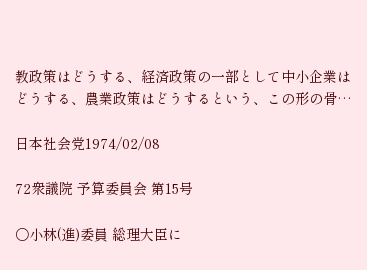教政策はどうする、経済政策の一部として中小企業はどうする、農業政策はどうするという、この形の骨…

日本社会党1974/02/08

72衆議院 予算委員会 第15号

○小林(進)委員 総理大臣に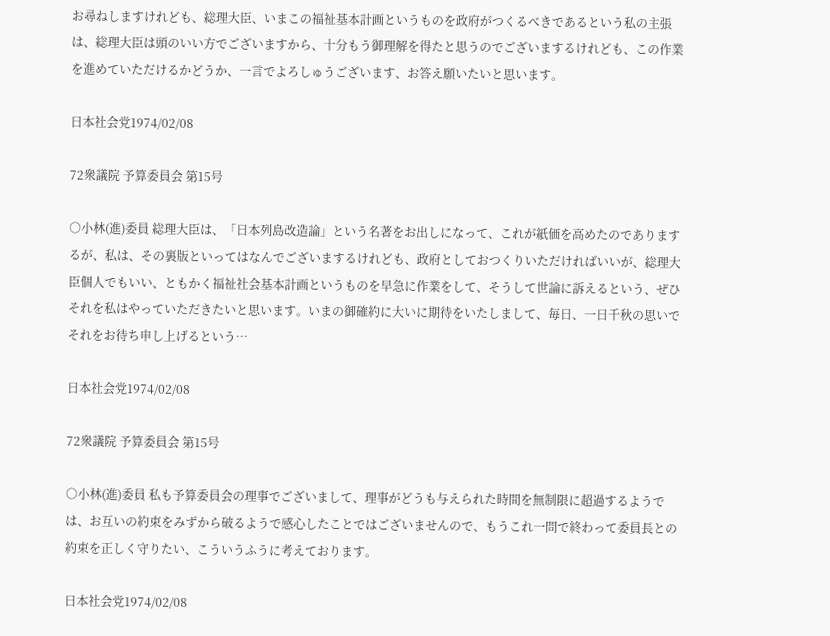お尋ねしますけれども、総理大臣、いまこの福祉基本計画というものを政府がつくるべきであるという私の主張は、総理大臣は頭のいい方でございますから、十分もう御理解を得たと思うのでございまするけれども、この作業を進めていただけるかどうか、一言でよろしゅうございます、お答え願いたいと思います。

日本社会党1974/02/08

72衆議院 予算委員会 第15号

○小林(進)委員 総理大臣は、「日本列島改造論」という名著をお出しになって、これが紙価を高めたのでありまするが、私は、その裏版といってはなんでございまするけれども、政府としておつくりいただければいいが、総理大臣個人でもいい、ともかく福祉社会基本計画というものを早急に作業をして、そうして世論に訴えるという、ぜひそれを私はやっていただきたいと思います。いまの御確約に大いに期待をいたしまして、毎日、一日千秋の思いでそれをお待ち申し上げるという…

日本社会党1974/02/08

72衆議院 予算委員会 第15号

○小林(進)委員 私も予算委員会の理事でございまして、理事がどうも与えられた時間を無制限に超過するようでは、お互いの約束をみずから破るようで感心したことではございませんので、もうこれ一問で終わって委員長との約束を正しく守りたい、こういうふうに考えております。

日本社会党1974/02/08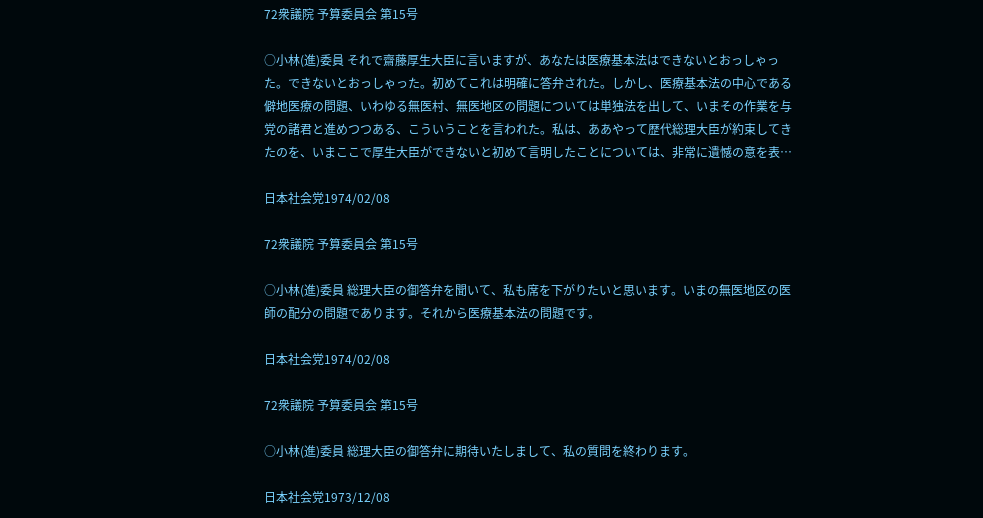72衆議院 予算委員会 第15号

○小林(進)委員 それで齋藤厚生大臣に言いますが、あなたは医療基本法はできないとおっしゃった。できないとおっしゃった。初めてこれは明確に答弁された。しかし、医療基本法の中心である僻地医療の問題、いわゆる無医村、無医地区の問題については単独法を出して、いまその作業を与党の諸君と進めつつある、こういうことを言われた。私は、ああやって歴代総理大臣が約束してきたのを、いまここで厚生大臣ができないと初めて言明したことについては、非常に遺憾の意を表…

日本社会党1974/02/08

72衆議院 予算委員会 第15号

○小林(進)委員 総理大臣の御答弁を聞いて、私も席を下がりたいと思います。いまの無医地区の医師の配分の問題であります。それから医療基本法の問題です。

日本社会党1974/02/08

72衆議院 予算委員会 第15号

○小林(進)委員 総理大臣の御答弁に期待いたしまして、私の質問を終わります。

日本社会党1973/12/08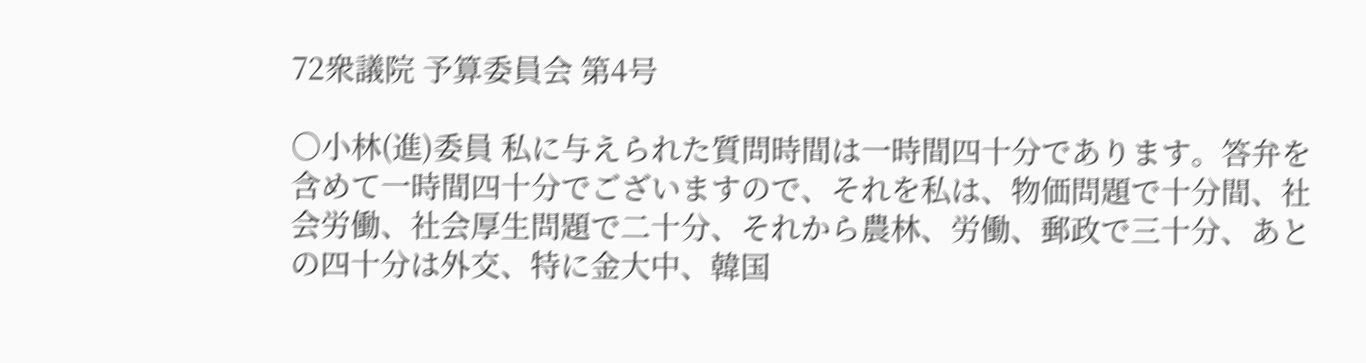72衆議院 予算委員会 第4号

○小林(進)委員 私に与えられた質問時間は一時間四十分であります。答弁を含めて一時間四十分でございますので、それを私は、物価問題で十分間、社会労働、社会厚生問題で二十分、それから農林、労働、郵政で三十分、あとの四十分は外交、特に金大中、韓国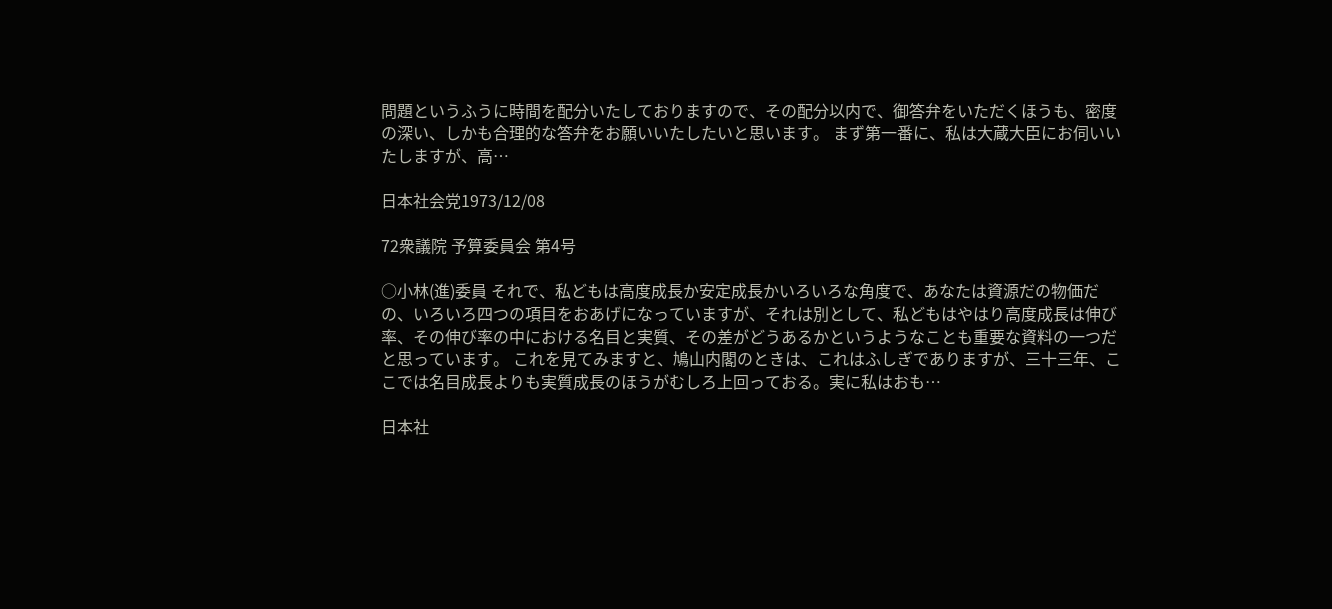問題というふうに時間を配分いたしておりますので、その配分以内で、御答弁をいただくほうも、密度の深い、しかも合理的な答弁をお願いいたしたいと思います。 まず第一番に、私は大蔵大臣にお伺いいたしますが、高…

日本社会党1973/12/08

72衆議院 予算委員会 第4号

○小林(進)委員 それで、私どもは高度成長か安定成長かいろいろな角度で、あなたは資源だの物価だの、いろいろ四つの項目をおあげになっていますが、それは別として、私どもはやはり高度成長は伸び率、その伸び率の中における名目と実質、その差がどうあるかというようなことも重要な資料の一つだと思っています。 これを見てみますと、鳩山内閣のときは、これはふしぎでありますが、三十三年、ここでは名目成長よりも実質成長のほうがむしろ上回っておる。実に私はおも…

日本社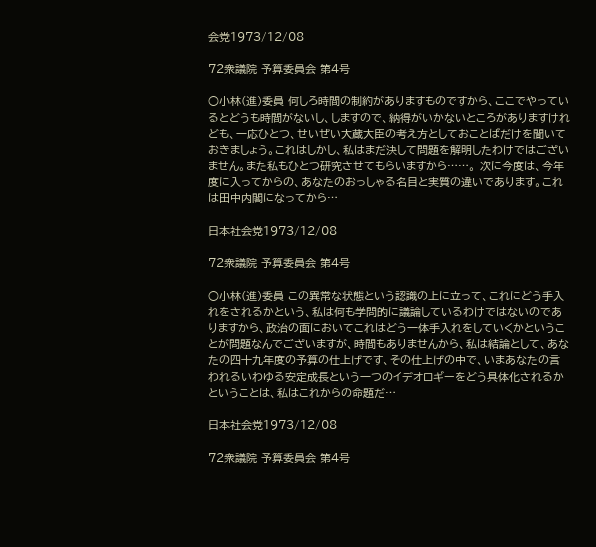会党1973/12/08

72衆議院 予算委員会 第4号

○小林(進)委員 何しろ時間の制約がありますものですから、ここでやっているとどうも時間がないし、しますので、納得がいかないところがありますけれども、一応ひとつ、せいぜい大蔵大臣の考え方としておことばだけを聞いておきましょう。これはしかし、私はまだ決して問題を解明したわけではございません。また私もひとつ研究させてもらいますから……。 次に今度は、今年度に入ってからの、あなたのおっしゃる名目と実質の違いであります。これは田中内閣になってから…

日本社会党1973/12/08

72衆議院 予算委員会 第4号

○小林(進)委員 この異常な状態という認識の上に立って、これにどう手入れをされるかという、私は何も学問的に議論しているわけではないのでありますから、政治の面においてこれはどう一体手入れをしていくかということが問題なんでございますが、時間もありませんから、私は結論として、あなたの四十九年度の予算の仕上げです、その仕上げの中で、いまあなたの言われるいわゆる安定成長という一つのイデオロギーをどう具体化されるかということは、私はこれからの命題だ…

日本社会党1973/12/08

72衆議院 予算委員会 第4号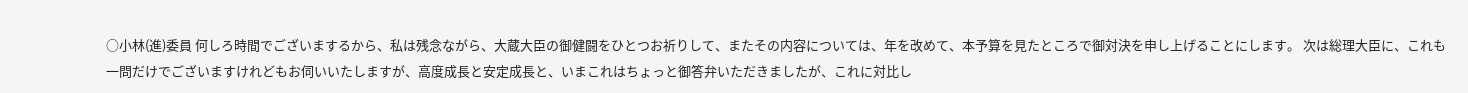○小林(進)委員 何しろ時間でございまするから、私は残念ながら、大蔵大臣の御健闘をひとつお祈りして、またその内容については、年を改めて、本予算を見たところで御対決を申し上げることにします。 次は総理大臣に、これも一問だけでございますけれどもお伺いいたしますが、高度成長と安定成長と、いまこれはちょっと御答弁いただきましたが、これに対比し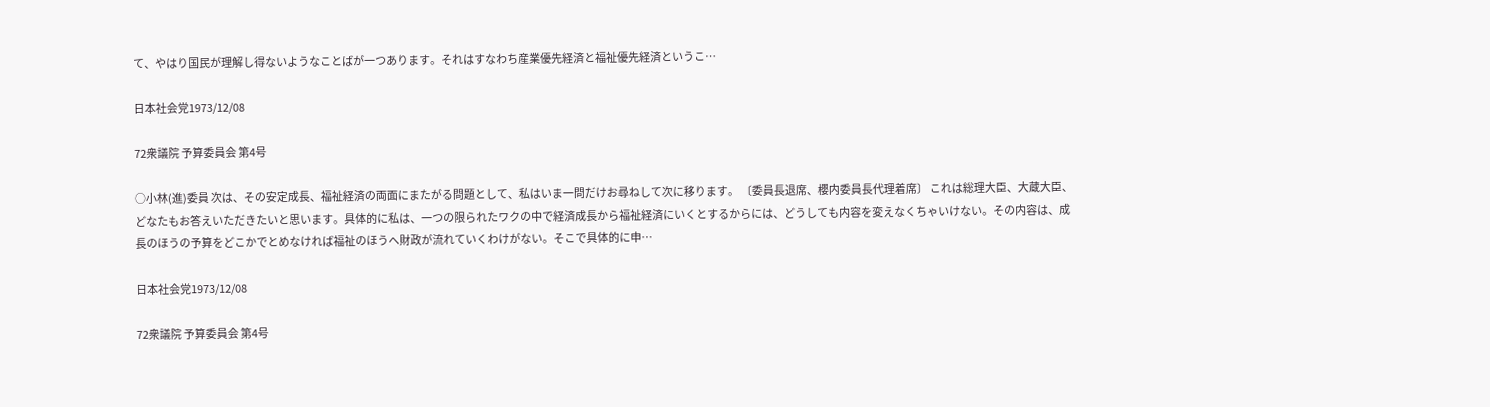て、やはり国民が理解し得ないようなことばが一つあります。それはすなわち産業優先経済と福祉優先経済というこ…

日本社会党1973/12/08

72衆議院 予算委員会 第4号

○小林(進)委員 次は、その安定成長、福祉経済の両面にまたがる問題として、私はいま一問だけお尋ねして次に移ります。 〔委員長退席、櫻内委員長代理着席〕 これは総理大臣、大蔵大臣、どなたもお答えいただきたいと思います。具体的に私は、一つの限られたワクの中で経済成長から福祉経済にいくとするからには、どうしても内容を変えなくちゃいけない。その内容は、成長のほうの予算をどこかでとめなければ福祉のほうへ財政が流れていくわけがない。そこで具体的に申…

日本社会党1973/12/08

72衆議院 予算委員会 第4号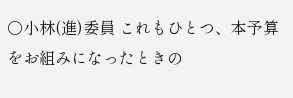○小林(進)委員 これもひとつ、本予算をお組みになったときの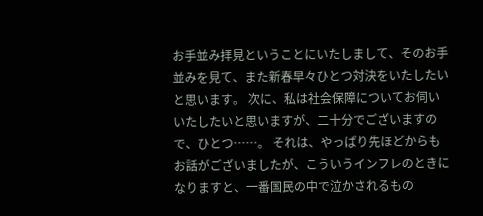お手並み拝見ということにいたしまして、そのお手並みを見て、また新春早々ひとつ対決をいたしたいと思います。 次に、私は社会保障についてお伺いいたしたいと思いますが、二十分でございますので、ひとつ……。 それは、やっぱり先ほどからもお話がございましたが、こういうインフレのときになりますと、一番国民の中で泣かされるもの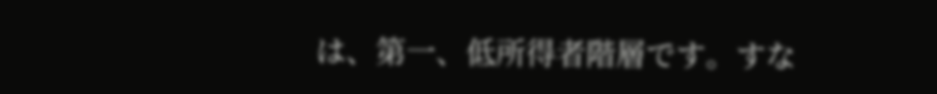は、第一、低所得者階層です。すな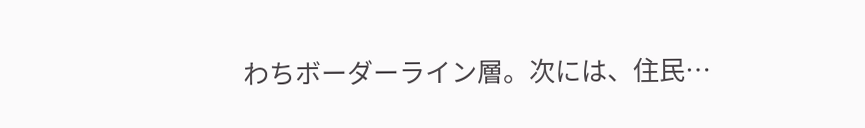わちボーダーライン層。次には、住民…